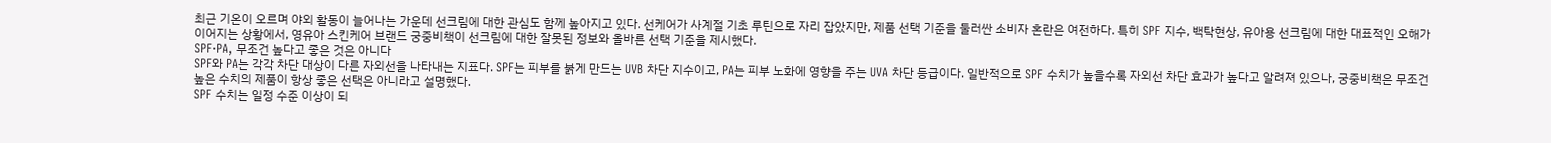최근 기온이 오르며 야외 활동이 늘어나는 가운데 선크림에 대한 관심도 함께 높아지고 있다. 선케어가 사계절 기초 루틴으로 자리 잡았지만, 제품 선택 기준을 둘러싼 소비자 혼란은 여전하다. 특히 SPF 지수, 백탁현상, 유아용 선크림에 대한 대표적인 오해가 이어지는 상황에서, 영유아 스킨케어 브랜드 궁중비책이 선크림에 대한 잘못된 정보와 올바른 선택 기준을 제시했다.
SPF·PA, 무조건 높다고 좋은 것은 아니다
SPF와 PA는 각각 차단 대상이 다른 자외선을 나타내는 지표다. SPF는 피부를 붉게 만드는 UVB 차단 지수이고, PA는 피부 노화에 영향을 주는 UVA 차단 등급이다. 일반적으로 SPF 수치가 높을수록 자외선 차단 효과가 높다고 알려져 있으나, 궁중비책은 무조건 높은 수치의 제품이 항상 좋은 선택은 아니라고 설명했다.
SPF 수치는 일정 수준 이상이 되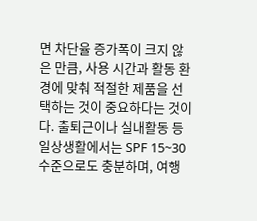면 차단율 증가폭이 크지 않은 만큼, 사용 시간과 활동 환경에 맞춰 적절한 제품을 선택하는 것이 중요하다는 것이다. 출퇴근이나 실내활동 등 일상생활에서는 SPF 15~30 수준으로도 충분하며, 여행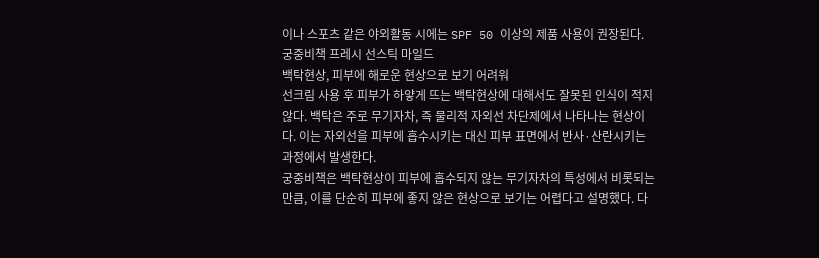이나 스포츠 같은 야외활동 시에는 SPF 50 이상의 제품 사용이 권장된다.
궁중비책 프레시 선스틱 마일드
백탁현상, 피부에 해로운 현상으로 보기 어려워
선크림 사용 후 피부가 하얗게 뜨는 백탁현상에 대해서도 잘못된 인식이 적지 않다. 백탁은 주로 무기자차, 즉 물리적 자외선 차단제에서 나타나는 현상이다. 이는 자외선을 피부에 흡수시키는 대신 피부 표면에서 반사·산란시키는 과정에서 발생한다.
궁중비책은 백탁현상이 피부에 흡수되지 않는 무기자차의 특성에서 비롯되는 만큼, 이를 단순히 피부에 좋지 않은 현상으로 보기는 어렵다고 설명했다. 다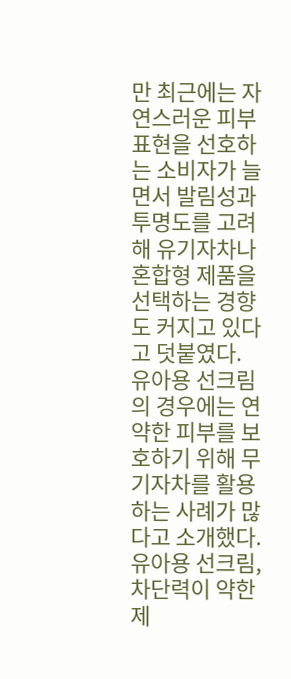만 최근에는 자연스러운 피부 표현을 선호하는 소비자가 늘면서 발림성과 투명도를 고려해 유기자차나 혼합형 제품을 선택하는 경향도 커지고 있다고 덧붙였다. 유아용 선크림의 경우에는 연약한 피부를 보호하기 위해 무기자차를 활용하는 사례가 많다고 소개했다.
유아용 선크림, 차단력이 약한 제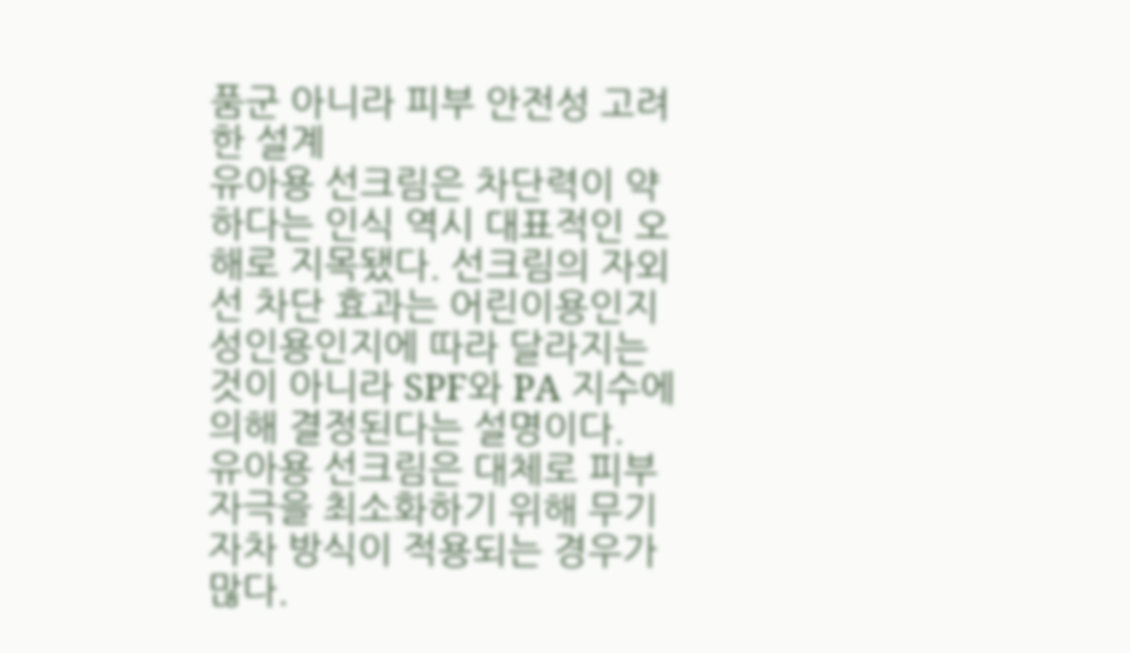품군 아니라 피부 안전성 고려한 설계
유아용 선크림은 차단력이 약하다는 인식 역시 대표적인 오해로 지목됐다. 선크림의 자외선 차단 효과는 어린이용인지 성인용인지에 따라 달라지는 것이 아니라 SPF와 PA 지수에 의해 결정된다는 설명이다.
유아용 선크림은 대체로 피부 자극을 최소화하기 위해 무기자차 방식이 적용되는 경우가 많다.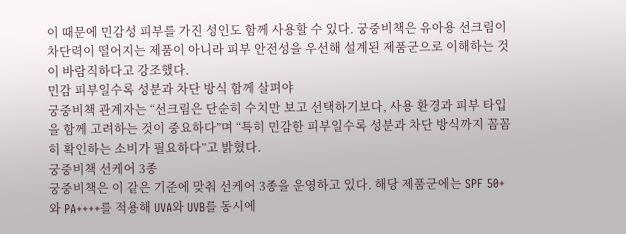이 때문에 민감성 피부를 가진 성인도 함께 사용할 수 있다. 궁중비책은 유아용 선크림이 차단력이 떨어지는 제품이 아니라 피부 안전성을 우선해 설계된 제품군으로 이해하는 것이 바람직하다고 강조했다.
민감 피부일수록 성분과 차단 방식 함께 살펴야
궁중비책 관계자는 “선크림은 단순히 수치만 보고 선택하기보다, 사용 환경과 피부 타입을 함께 고려하는 것이 중요하다”며 “특히 민감한 피부일수록 성분과 차단 방식까지 꼼꼼히 확인하는 소비가 필요하다”고 밝혔다.
궁중비책 선케어 3종
궁중비책은 이 같은 기준에 맞춰 선케어 3종을 운영하고 있다. 해당 제품군에는 SPF 50+와 PA++++를 적용해 UVA와 UVB를 동시에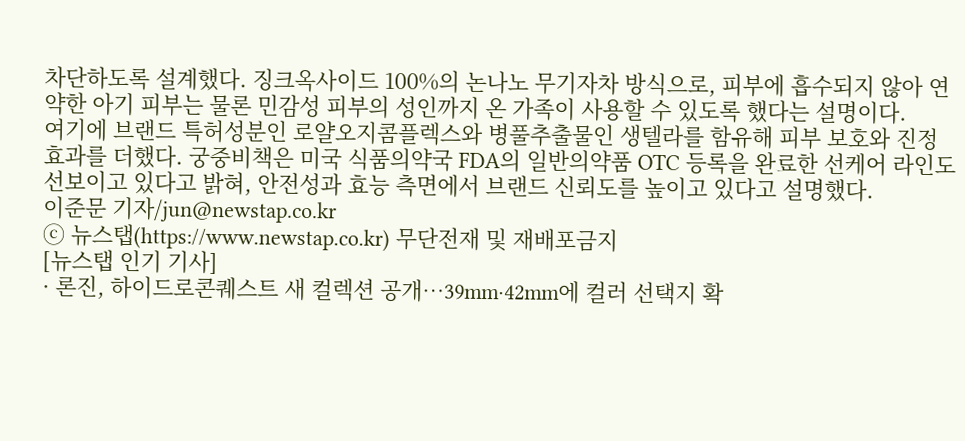차단하도록 설계했다. 징크옥사이드 100%의 논나노 무기자차 방식으로, 피부에 흡수되지 않아 연약한 아기 피부는 물론 민감성 피부의 성인까지 온 가족이 사용할 수 있도록 했다는 설명이다.
여기에 브랜드 특허성분인 로얄오지콤플렉스와 병풀추출물인 생텔라를 함유해 피부 보호와 진정 효과를 더했다. 궁중비책은 미국 식품의약국 FDA의 일반의약품 OTC 등록을 완료한 선케어 라인도 선보이고 있다고 밝혀, 안전성과 효능 측면에서 브랜드 신뢰도를 높이고 있다고 설명했다.
이준문 기자/jun@newstap.co.kr
ⓒ 뉴스탭(https://www.newstap.co.kr) 무단전재 및 재배포금지
[뉴스탭 인기 기사]
· 론진, 하이드로콘퀘스트 새 컬렉션 공개…39mm·42mm에 컬러 선택지 확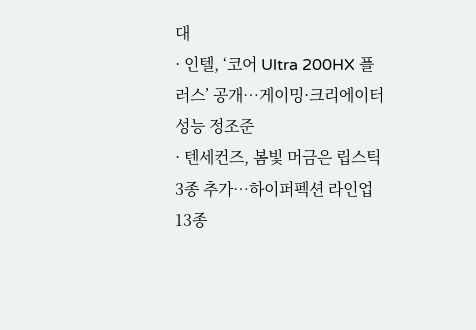대
· 인텔, ‘코어 Ultra 200HX 플러스’ 공개…게이밍·크리에이터 성능 정조준
· 텐세컨즈, 봄빛 머금은 립스틱 3종 추가…하이퍼펙션 라인업 13종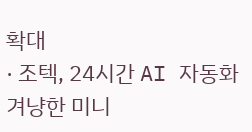확대
· 조텍, 24시간 AI 자동화 겨냥한 미니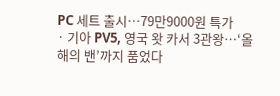PC 세트 출시…79만9000원 특가
· 기아 PV5, 영국 왓 카서 3관왕…‘올해의 밴’까지 품었다